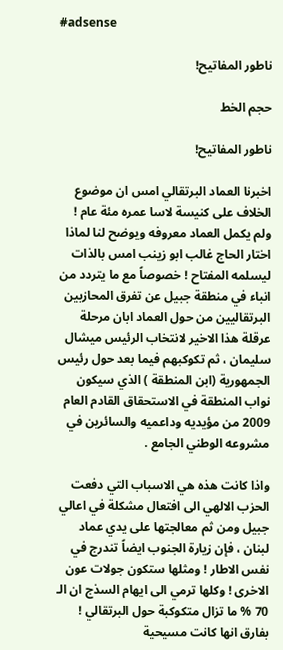#adsense

ناطور المفاتيح!

حجم الخط

ناطور المفاتيح!

اخبرنا العماد البرتقالي امس ان موضوع الخلاف على كنيسة لاسا عمره مئة عام ! ولم يكمل العماد معروفه ويوضح لنا لماذا اختار الحاج غالب ابو زينب امس بالذات ليسلمه المفتاح ! خصوصاً مع ما يتردد من انباء في منطقة جبيل عن تفرق المحازبين البرتقاليين من حول العماد ابان مرحلة عرقلة هذا الاخير لانتخاب الرئيس ميشال سليمان ، ثم تكوكبهم فيما بعد حول رئيس الجمهورية (ابن المنطقة ) الذي سيكون نواب المنطقة في الاستحقاق القادم العام 2009 من مؤيديه وداعميه والسائرين في مشروعه الوطني الجامع .

واذا كانت هذه هي الاسباب التي دفعت الحزب الالهي الى افتعال مشكلة في اعالي جبيل ومن ثم معالجتها على يدي عماد لبنان ، فإن زيارة الجنوب ايضاً تندرج في نفس الاطار ! ومثلها ستكون جولات عون الاخرى ! وكلها ترمي الى ايهام السذج ان الـ 70 % ما تزال متكوكبة حول البرتقالي ! بفارق انها كانت مسيحية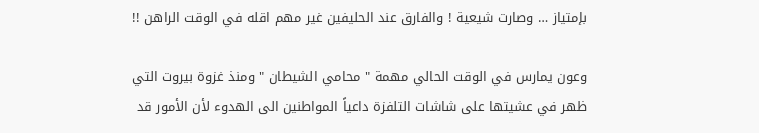بإمتياز … وصارت شيعية ! والفارق عند الحليفين غير مهم اقله في الوقت الراهن !!

وعون يمارس في الوقت الحالي مهمة " محامي الشيطان " ومنذ غزوة بيروت التي ظهر في عشيتها على شاشات التلفزة داعياً المواطنين الى الهدوء لأن الأمور قد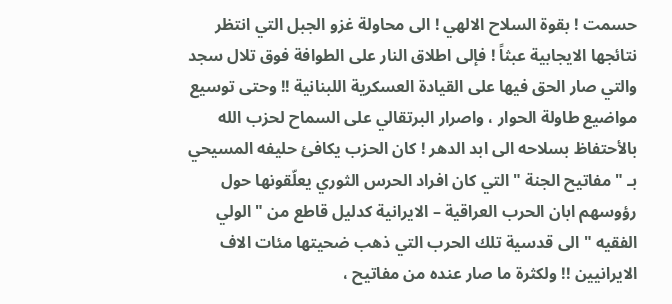حسمت ! بقوة السلاح الالهي ! الى محاولة غزو الجبل التي انتظر نتائجها الايجابية عبثاً ! فإلى اطلاق النار على الطوافة فوق تلال سجد والتي صار الحق فيها على القيادة العسكرية اللبنانية !! وحتى توسيع مواضيع طاولة الحوار ، واصرار البرتقالي على السماح لحزب الله بالأحتفاظ بسلاحه الى ابد الدهر ! كان الحزب يكافئ حليفه المسيحي بـ " مفاتيح الجنة " التي كان افراد الحرس الثوري يعلّقونها حول رؤوسهم ابان الحرب العراقية – الايرانية كدليل قاطع من " الولي الفقيه " الى قدسية تلك الحرب التي ذهب ضحيتها مئات الاف الايرانيين !! ولكثرة ما صار عنده من مفاتيح ،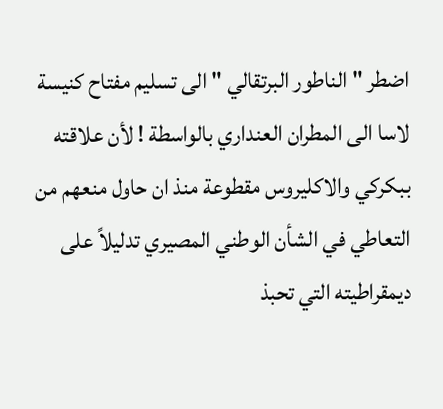اضطر " الناطور البرتقالي " الى تسليم مفتاح كنيسة لاسا الى المطران العنداري بالواسطة ! لأن علاقته ببكركي والاكليروس مقطوعة منذ ان حاول منعهم من التعاطي في الشأن الوطني المصيري تدليلاً على ديمقراطيته التي تحبذ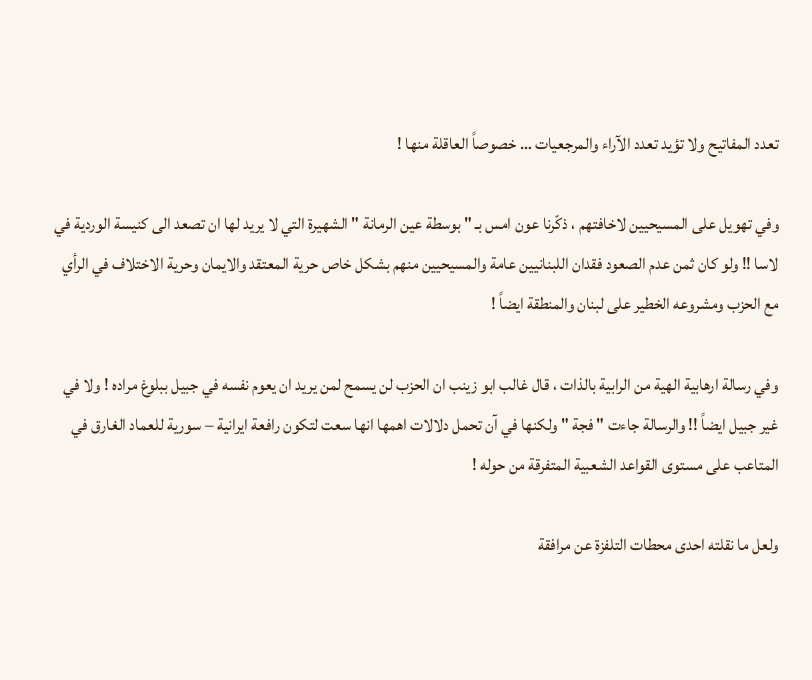تعدد المفاتيح ولا تؤيد تعدد الآراء والمرجعيات … خصوصاً العاقلة منها !

وفي تهويل على المسيحيين لاخافتهم ، ذكّرنا عون امس بـ " بوسطة عين الرمانة " الشهيرة التي لا يريد لها ان تصعد الى كنيسة الوردية في لاسا !! ولو كان ثمن عدم الصعود فقدان اللبنانيين عامة والمسيحيين منهم بشكل خاص حرية المعتقد والايمان وحرية الاختلاف في الرأي مع الحزب ومشروعه الخطير على لبنان والمنطقة ايضاً !

وفي رسالة ارهابية الهية من الرابية بالذات ، قال غالب ابو زينب ان الحزب لن يسمح لمن يريد ان يعوم نفسه في جبيل ببلوغ مراده ! ولا في غير جبيل ايضاً !! والرسالة جاءت " فجة " ولكنها في آن تحمل دلالات اهمها انها سعت لتكون رافعة ايرانية – سورية للعماد الغارق في المتاعب على مستوى القواعد الشعبية المتفرقة من حوله !

ولعل ما نقلته احدى محطات التلفزة عن مرافقة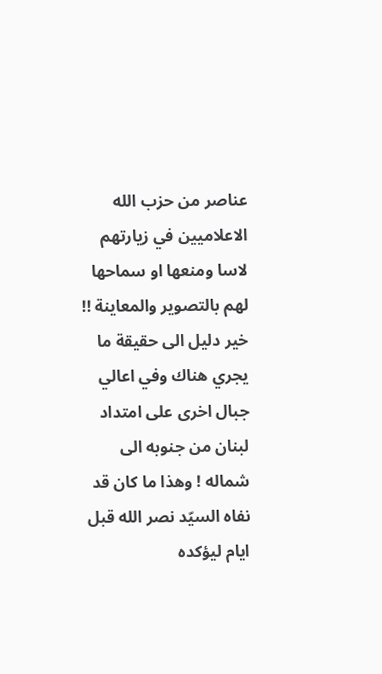عناصر من حزب الله الاعلاميين في زيارتهم لاسا ومنعها او سماحها لهم بالتصوير والمعاينة !! خير دليل الى حقيقة ما يجري هناك وفي اعالي جبال اخرى على امتداد لبنان من جنوبه الى شماله ! وهذا ما كان قد نفاه السيّد نصر الله قبل ايام ليؤكده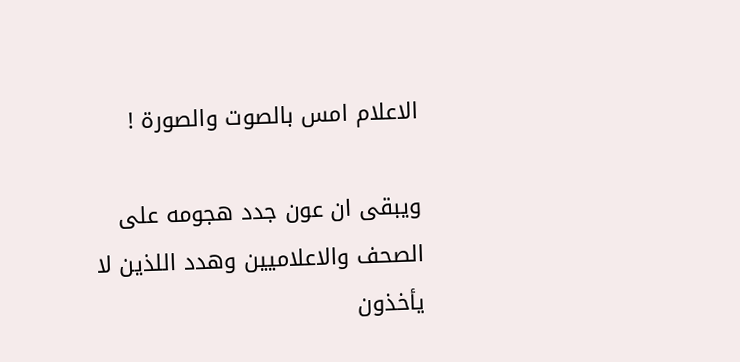الاعلام امس بالصوت والصورة !

ويبقى ان عون جدد هجومه على الصحف والاعلاميين وهدد اللذين لا يأخذون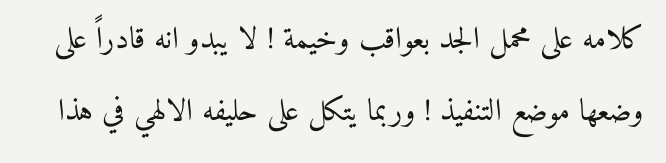كلامه على محمل الجد بعواقب وخيمة ! لا يبدو انه قادراً على وضعها موضع التنفيذ ! وربما يتكل على حليفه الالهي في هذا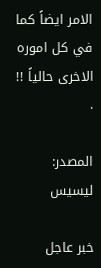الامر ايضاً كما في كل اموره الاخرى حالياً !! .

المصدر:
ليسيس

خبر عاجل